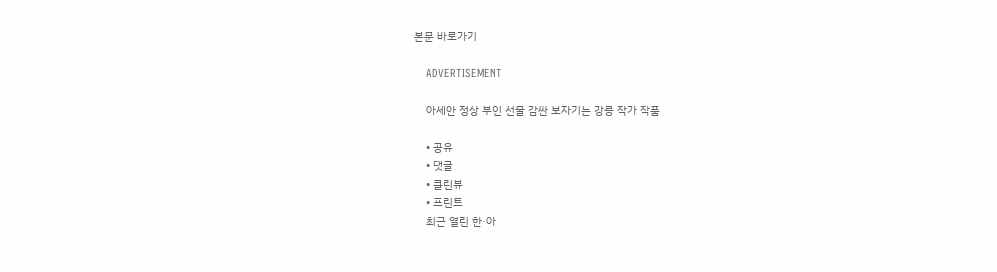본문 바로가기

    ADVERTISEMENT

    아세안 정상 부인 선물 감싼 보자기는 강릉 작가 작품

    • 공유
    • 댓글
    • 클린뷰
    • 프린트
    최근 열린 한·아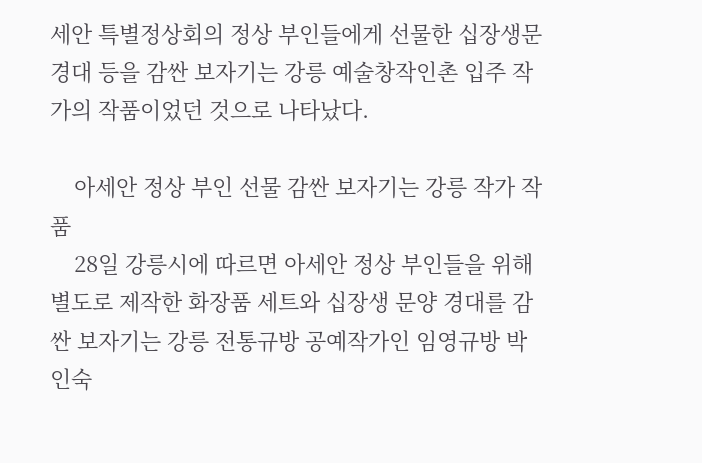세안 특별정상회의 정상 부인들에게 선물한 십장생문 경대 등을 감싼 보자기는 강릉 예술창작인촌 입주 작가의 작품이었던 것으로 나타났다.

    아세안 정상 부인 선물 감싼 보자기는 강릉 작가 작품
    28일 강릉시에 따르면 아세안 정상 부인들을 위해 별도로 제작한 화장품 세트와 십장생 문양 경대를 감싼 보자기는 강릉 전통규방 공예작가인 임영규방 박인숙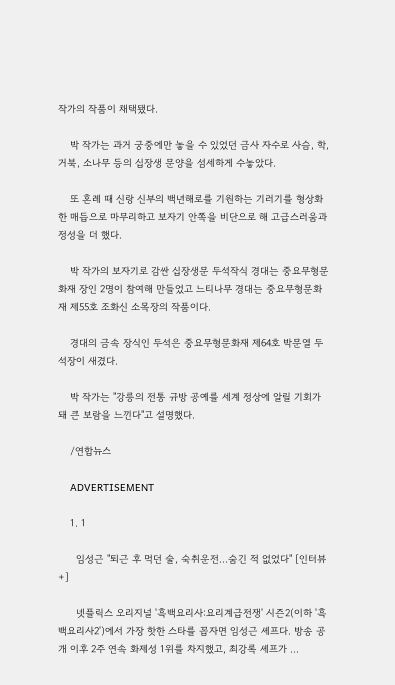작가의 작품이 채택됐다.

    박 작가는 과거 궁중에만 놓을 수 있었던 금사 자수로 사슴, 학, 거북, 소나무 등의 십장생 문양을 섬세하게 수놓았다.

    또 혼례 때 신랑 신부의 백년해로를 기원하는 기러기를 형상화한 매듭으로 마무리하고 보자기 안쪽을 비단으로 해 고급스러움과 정성을 더 했다.

    박 작가의 보자기로 감싼 십장생문 두석작식 경대는 중요무형문화재 장인 2명이 참여해 만들었고 느티나무 경대는 중요무형문화재 제55호 조화신 소목장의 작품이다.

    경대의 금속 장식인 두석은 중요무형문화재 제64호 박문열 두석장이 새겼다.

    박 작가는 "강릉의 전통 규방 공예를 세계 정상에 알릴 기회가 돼 큰 보람을 느낀다"고 설명했다.

    /연합뉴스

    ADVERTISEMENT

    1. 1

      임성근 "퇴근 후 먹던 술, 숙취운전…숨긴 적 없었다" [인터뷰+]

      넷플릭스 오리지널 '흑백요리사:요리계급전쟁' 시즌2(이하 '흑백요리사2')에서 가장 핫한 스타를 꼽자면 임성근 셰프다. 방송 공개 이후 2주 연속 화제성 1위를 차지했고, 최강록 셰프가 ...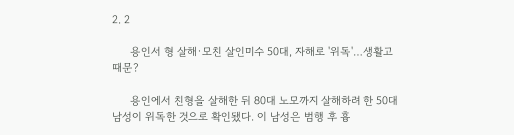2. 2

      용인서 형 살해·모친 살인미수 50대, 자해로 '위독'…생활고 때문?

      용인에서 친형을 살해한 뒤 80대 노모까지 살해하려 한 50대 남성이 위독한 것으로 확인됐다. 이 남성은 범행 후 흉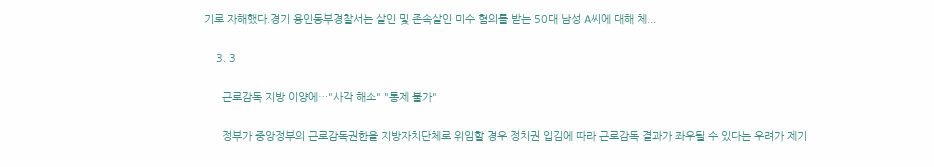기로 자해했다.경기 용인동부경찰서는 살인 및 존속살인 미수 혐의를 받는 50대 남성 A씨에 대해 체...

    3. 3

      근로감독 지방 이양에…"사각 해소" "통제 불가"

      정부가 중앙정부의 근로감독권한을 지방자치단체로 위임할 경우 정치권 입김에 따라 근로감독 결과가 좌우될 수 있다는 우려가 제기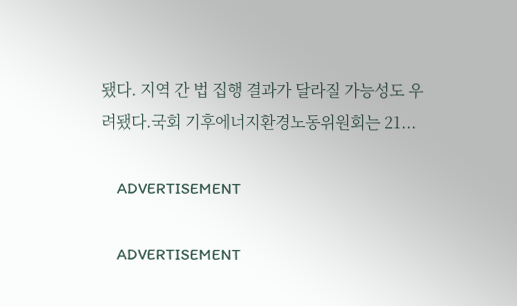됐다. 지역 간 법 집행 결과가 달라질 가능성도 우려됐다.국회 기후에너지환경노동위원회는 21...

    ADVERTISEMENT

    ADVERTISEMENT